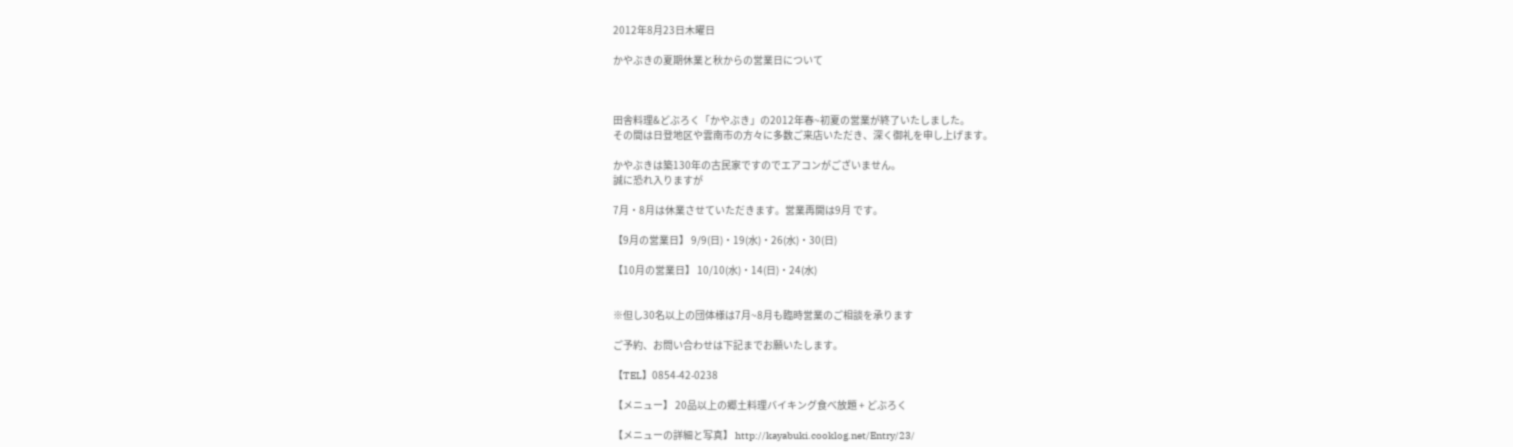2012年8月23日木曜日

かやぶきの夏期休業と秋からの営業日について



田舎料理&どぶろく「かやぶき」の2012年春~初夏の営業が終了いたしました。
その間は日登地区や雲南市の方々に多数ご来店いただき、深く御礼を申し上げます。

かやぶきは築130年の古民家ですのでエアコンがございません。
誠に恐れ入りますが

7月・8月は休業させていただきます。営業再開は9月 です。

【9月の営業日】 9/9(日)・19(水)・26(水)・30(日)

【10月の営業日】 10/10(水)・14(日)・24(水)


※但し30名以上の団体様は7月~8月も臨時営業のご相談を承ります

ご予約、お問い合わせは下記までお願いたします。

【TEL】0854-42-0238

【メニュー】 20品以上の郷土料理バイキング食べ放題 + どぶろく

【メニューの詳細と写真】 http://kayabuki.cooklog.net/Entry/23/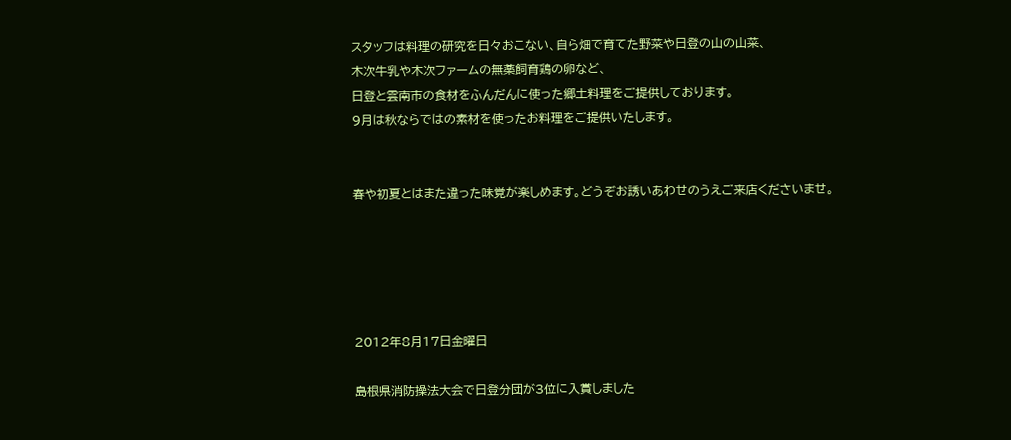スタッフは料理の研究を日々おこない、自ら畑で育てた野菜や日登の山の山菜、
木次牛乳や木次ファームの無薬飼育鶏の卵など、
日登と雲南市の食材をふんだんに使った郷土料理をご提供しております。
9月は秋ならではの素材を使ったお料理をご提供いたします。


春や初夏とはまた違った味覚が楽しめます。どうぞお誘いあわせのうえご来店くださいませ。





2012年8月17日金曜日

島根県消防操法大会で日登分団が3位に入賞しました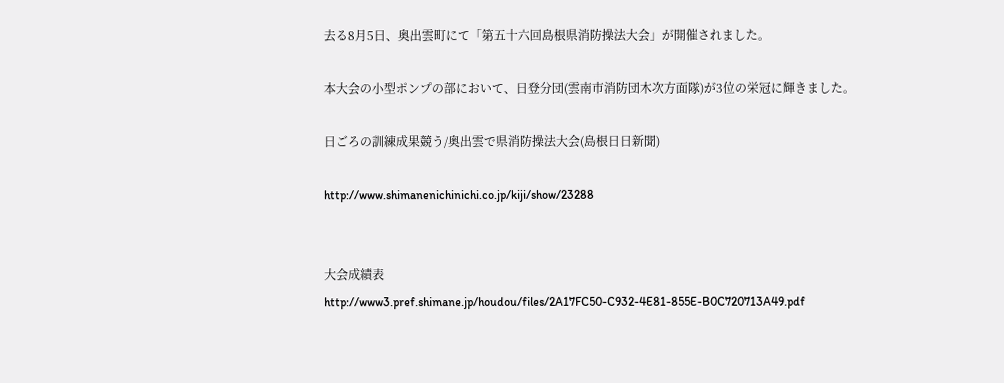去る8月5日、奥出雲町にて「第五十六回島根県消防操法大会」が開催されました。

本大会の小型ポンプの部において、日登分団(雲南市消防団木次方面隊)が3位の栄冠に輝きました。

日ごろの訓練成果競う/奥出雲で県消防操法大会(島根日日新聞)

http://www.shimanenichinichi.co.jp/kiji/show/23288


大会成績表
http://www3.pref.shimane.jp/houdou/files/2A17FC50-C932-4E81-855E-B0C720713A49.pdf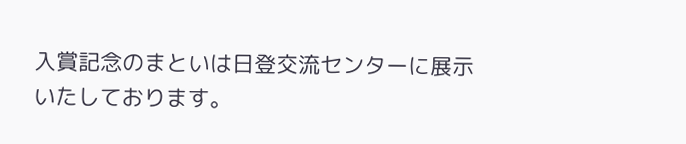入賞記念のまといは日登交流センターに展示いたしております。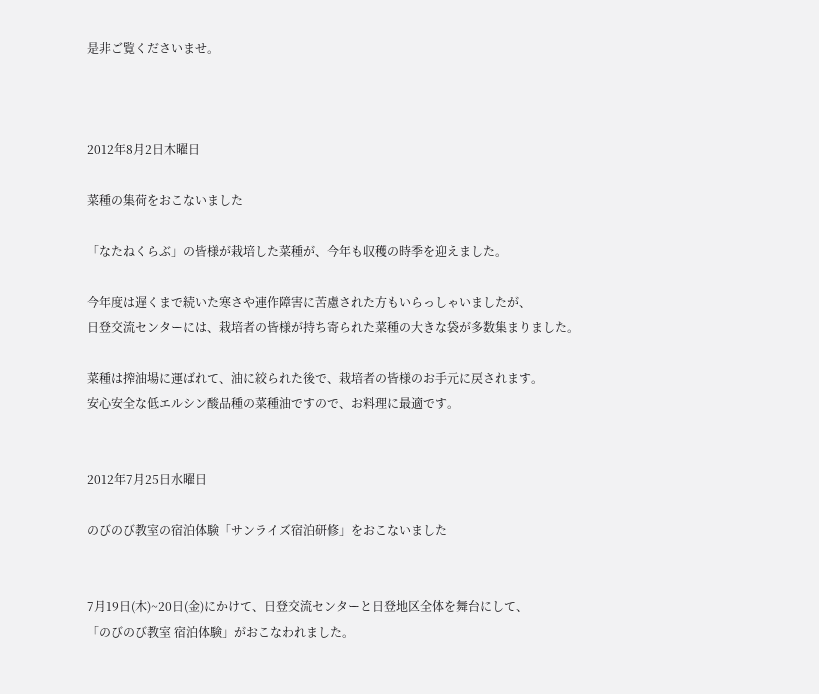是非ご覧くださいませ。



2012年8月2日木曜日

菜種の集荷をおこないました

「なたねくらぶ」の皆様が栽培した菜種が、今年も収穫の時季を迎えました。

今年度は遅くまで続いた寒さや連作障害に苦慮された方もいらっしゃいましたが、
日登交流センターには、栽培者の皆様が持ち寄られた菜種の大きな袋が多数集まりました。

菜種は搾油場に運ばれて、油に絞られた後で、栽培者の皆様のお手元に戻されます。
安心安全な低エルシン酸品種の菜種油ですので、お料理に最適です。


2012年7月25日水曜日

のびのび教室の宿泊体験「サンライズ宿泊研修」をおこないました


7月19日(木)~20日(金)にかけて、日登交流センターと日登地区全体を舞台にして、
「のびのび教室 宿泊体験」がおこなわれました。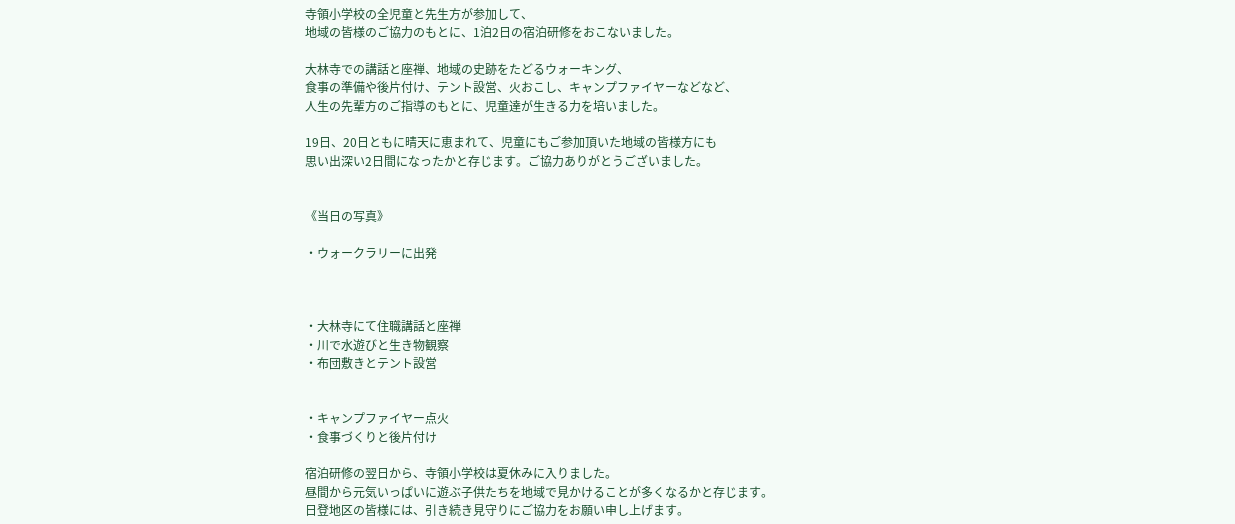寺領小学校の全児童と先生方が参加して、
地域の皆様のご協力のもとに、1泊2日の宿泊研修をおこないました。

大林寺での講話と座禅、地域の史跡をたどるウォーキング、
食事の準備や後片付け、テント設営、火おこし、キャンプファイヤーなどなど、
人生の先輩方のご指導のもとに、児童達が生きる力を培いました。

19日、20日ともに晴天に恵まれて、児童にもご参加頂いた地域の皆様方にも
思い出深い2日間になったかと存じます。ご協力ありがとうございました。


《当日の写真》

・ウォークラリーに出発



・大林寺にて住職講話と座禅
・川で水遊びと生き物観察
・布団敷きとテント設営


・キャンプファイヤー点火
・食事づくりと後片付け

宿泊研修の翌日から、寺領小学校は夏休みに入りました。
昼間から元気いっぱいに遊ぶ子供たちを地域で見かけることが多くなるかと存じます。
日登地区の皆様には、引き続き見守りにご協力をお願い申し上げます。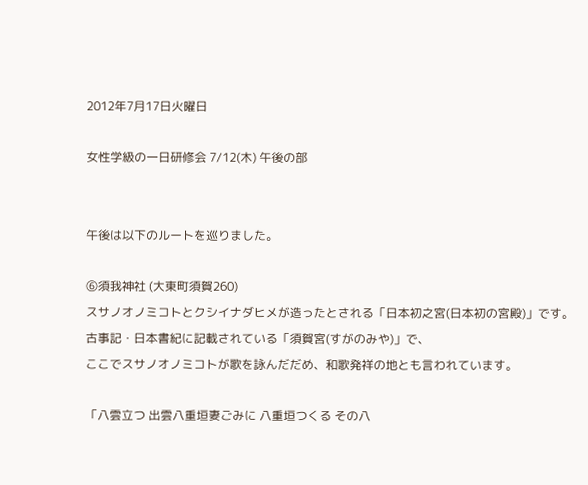2012年7月17日火曜日

女性学級の一日研修会 7/12(木) 午後の部


午後は以下のルートを巡りました。

⑥須我神社 (大東町須賀260)
スサノオノミコトとクシイナダヒメが造ったとされる「日本初之宮(日本初の宮殿)」です。
古事記・日本書紀に記載されている「須賀宮(すがのみや)」で、
ここでスサノオノミコトが歌を詠んだだめ、和歌発祥の地とも言われています。

「八雲立つ 出雲八重垣妻ごみに 八重垣つくる その八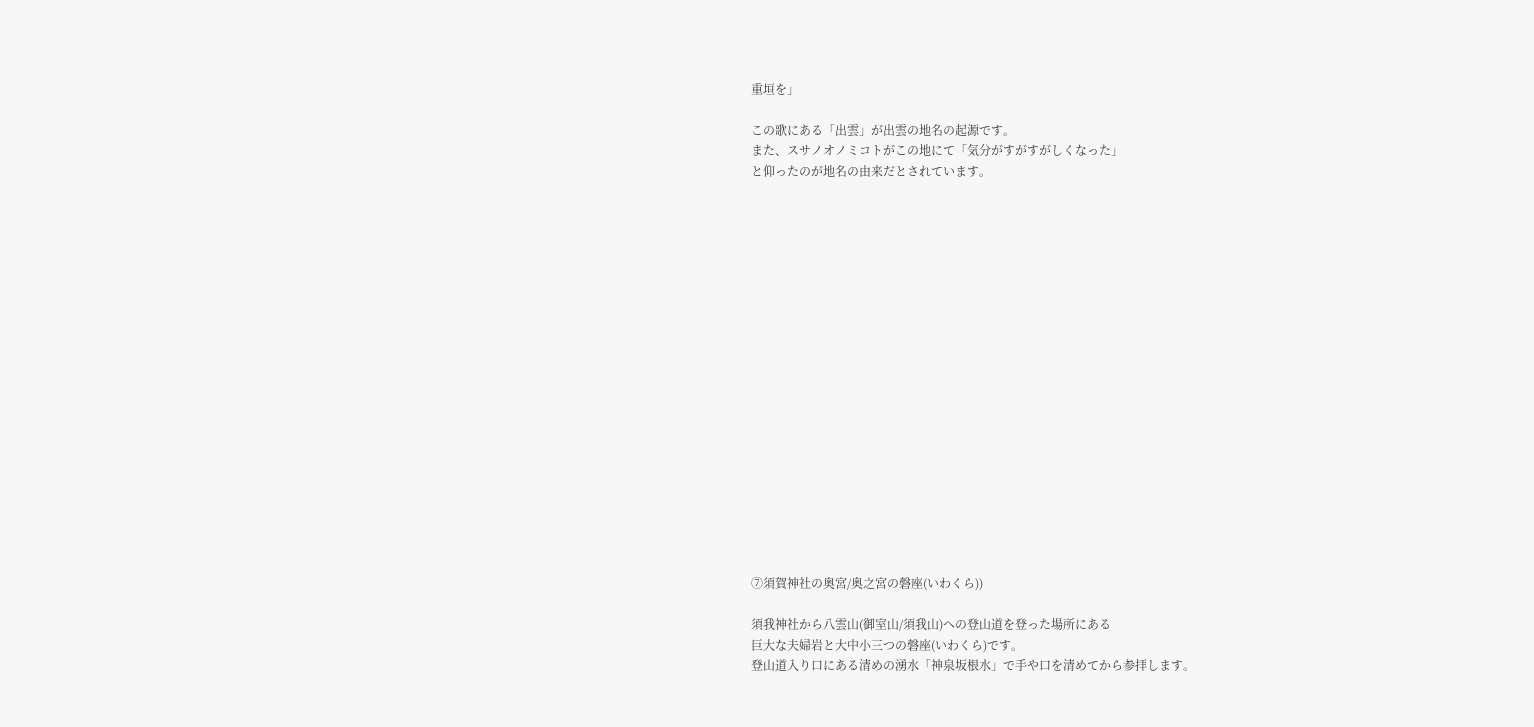重垣を」

この歌にある「出雲」が出雲の地名の起源です。
また、スサノオノミコトがこの地にて「気分がすがすがしくなった」
と仰ったのが地名の由来だとされています。



















⑦須賀神社の奥宮/奥之宮の磐座(いわくら))

須我神社から八雲山(御室山/須我山)への登山道を登った場所にある
巨大な夫婦岩と大中小三つの磐座(いわくら)です。
登山道入り口にある清めの湧水「神泉坂根水」で手や口を清めてから参拝します。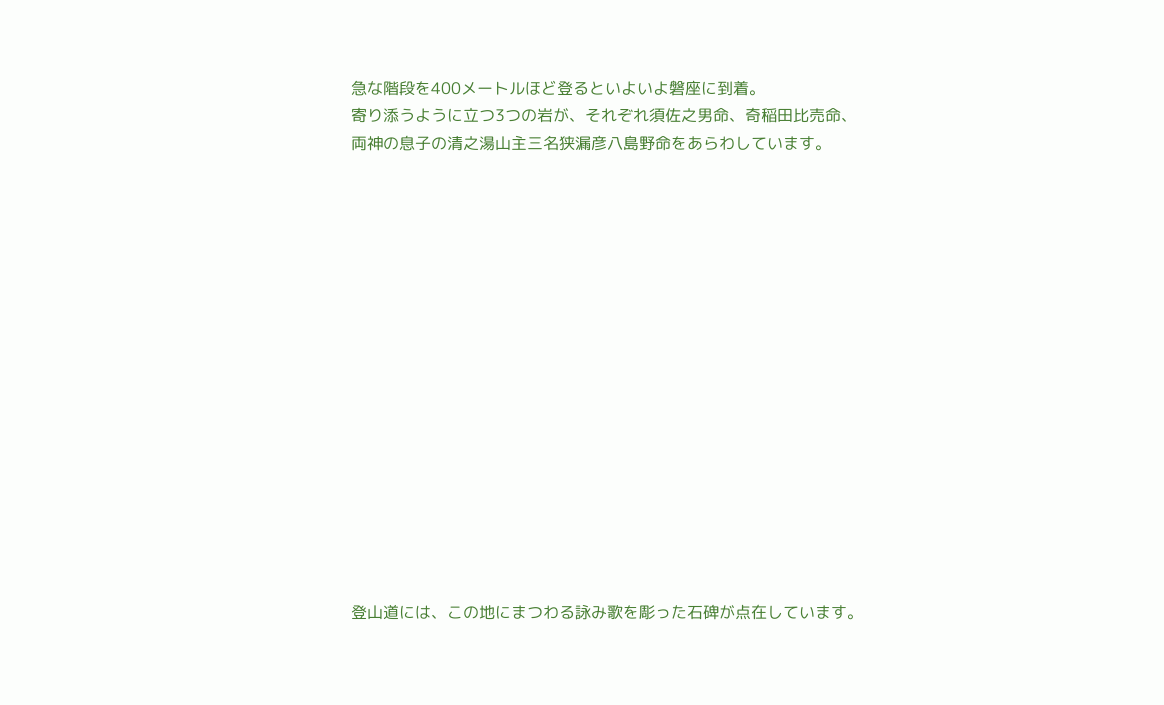急な階段を400メートルほど登るといよいよ磐座に到着。
寄り添うように立つ3つの岩が、それぞれ須佐之男命、奇稲田比売命、
両神の息子の清之湯山主三名狭漏彦八島野命をあらわしています。
















登山道には、この地にまつわる詠み歌を彫った石碑が点在しています。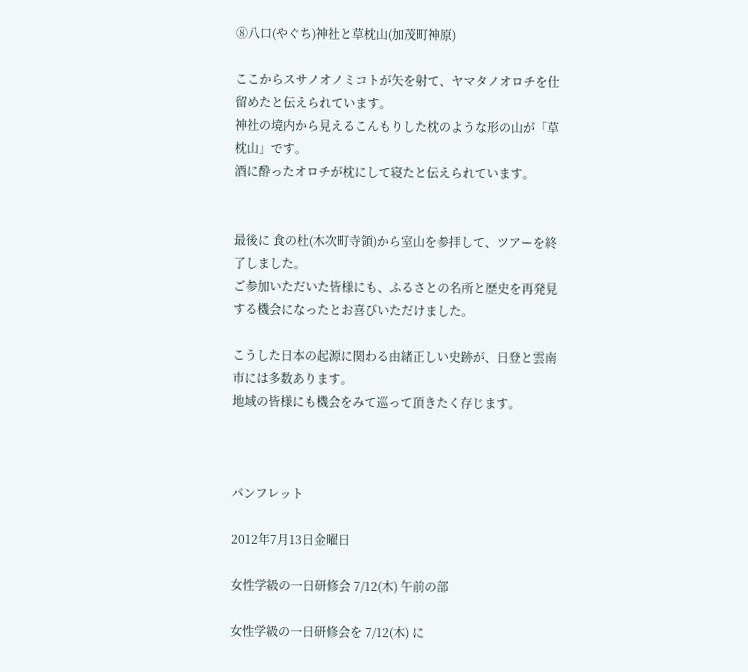⑧八口(やぐち)神社と草枕山(加茂町神原)

ここからスサノオノミコトが矢を射て、ヤマタノオロチを仕留めたと伝えられています。
神社の境内から見えるこんもりした枕のような形の山が「草枕山」です。
酒に酔ったオロチが枕にして寝たと伝えられています。


最後に 食の杜(木次町寺領)から室山を参拝して、ツアーを終了しました。
ご参加いただいた皆様にも、ふるさとの名所と歴史を再発見する機会になったとお喜びいただけました。

こうした日本の起源に関わる由緒正しい史跡が、日登と雲南市には多数あります。
地域の皆様にも機会をみて巡って頂きたく存じます。



パンフレット

2012年7月13日金曜日

女性学級の一日研修会 7/12(木) 午前の部

女性学級の一日研修会を 7/12(木) に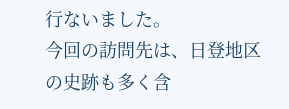行ないました。
今回の訪問先は、日登地区の史跡も多く含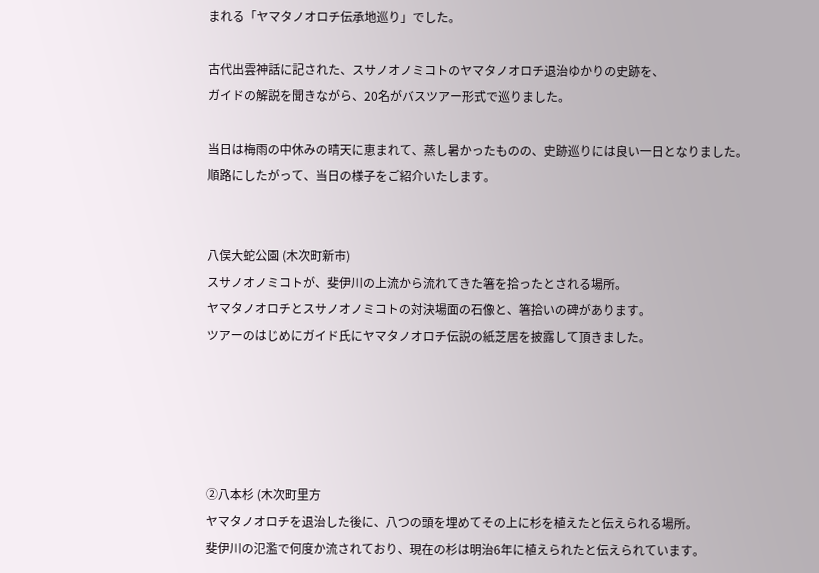まれる「ヤマタノオロチ伝承地巡り」でした。

古代出雲神話に記された、スサノオノミコトのヤマタノオロチ退治ゆかりの史跡を、
ガイドの解説を聞きながら、20名がバスツアー形式で巡りました。

当日は梅雨の中休みの晴天に恵まれて、蒸し暑かったものの、史跡巡りには良い一日となりました。
順路にしたがって、当日の様子をご紹介いたします。


八俣大蛇公園 (木次町新市)
スサノオノミコトが、斐伊川の上流から流れてきた箸を拾ったとされる場所。
ヤマタノオロチとスサノオノミコトの対決場面の石像と、箸拾いの碑があります。
ツアーのはじめにガイド氏にヤマタノオロチ伝説の紙芝居を披露して頂きました。





②八本杉 (木次町里方
ヤマタノオロチを退治した後に、八つの頭を埋めてその上に杉を植えたと伝えられる場所。
斐伊川の氾濫で何度か流されており、現在の杉は明治6年に植えられたと伝えられています。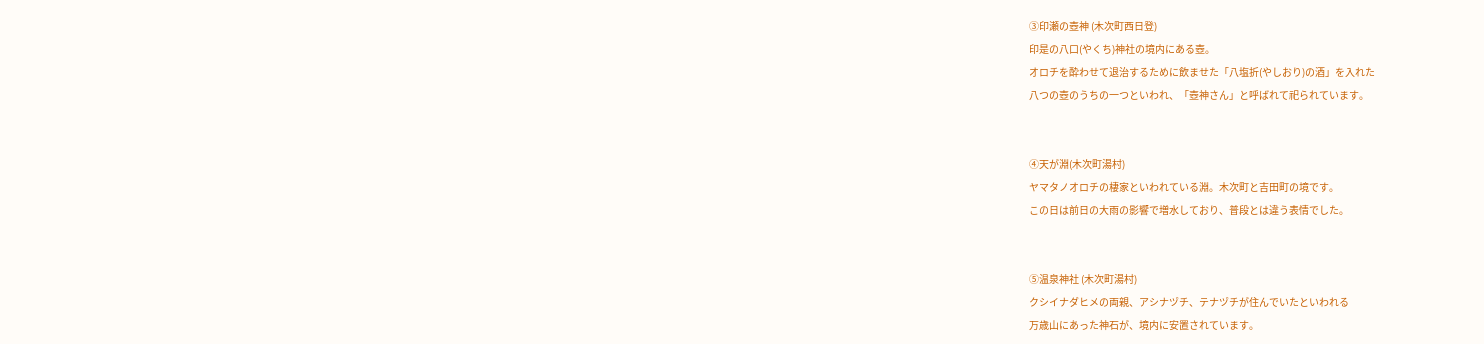③印瀬の壺神 (木次町西日登)
印是の八口(やくち)神社の境内にある壺。
オロチを酔わせて退治するために飲ませた「八塩折(やしおり)の酒」を入れた
八つの壺のうちの一つといわれ、「壺神さん」と呼ばれて祀られています。


④天が淵(木次町湯村)
ヤマタノオロチの棲家といわれている淵。木次町と吉田町の境です。
この日は前日の大雨の影響で増水しており、普段とは違う表情でした。


⑤温泉神社 (木次町湯村)
クシイナダヒメの両親、アシナヅチ、テナヅチが住んでいたといわれる
万歳山にあった神石が、境内に安置されています。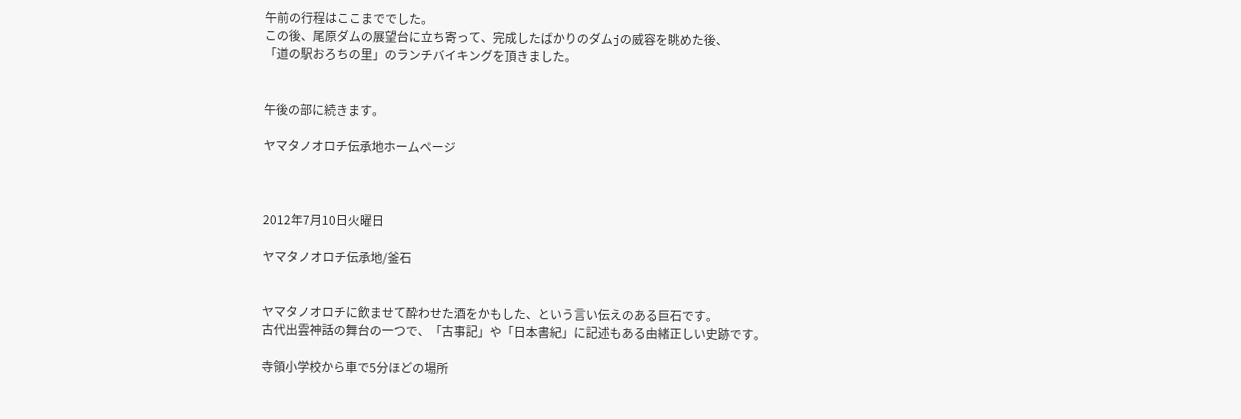午前の行程はここまででした。
この後、尾原ダムの展望台に立ち寄って、完成したばかりのダムjの威容を眺めた後、
「道の駅おろちの里」のランチバイキングを頂きました。


午後の部に続きます。

ヤマタノオロチ伝承地ホームページ



2012年7月10日火曜日

ヤマタノオロチ伝承地/釜石


ヤマタノオロチに飲ませて酔わせた酒をかもした、という言い伝えのある巨石です。
古代出雲神話の舞台の一つで、「古事記」や「日本書紀」に記述もある由緒正しい史跡です。

寺領小学校から車で5分ほどの場所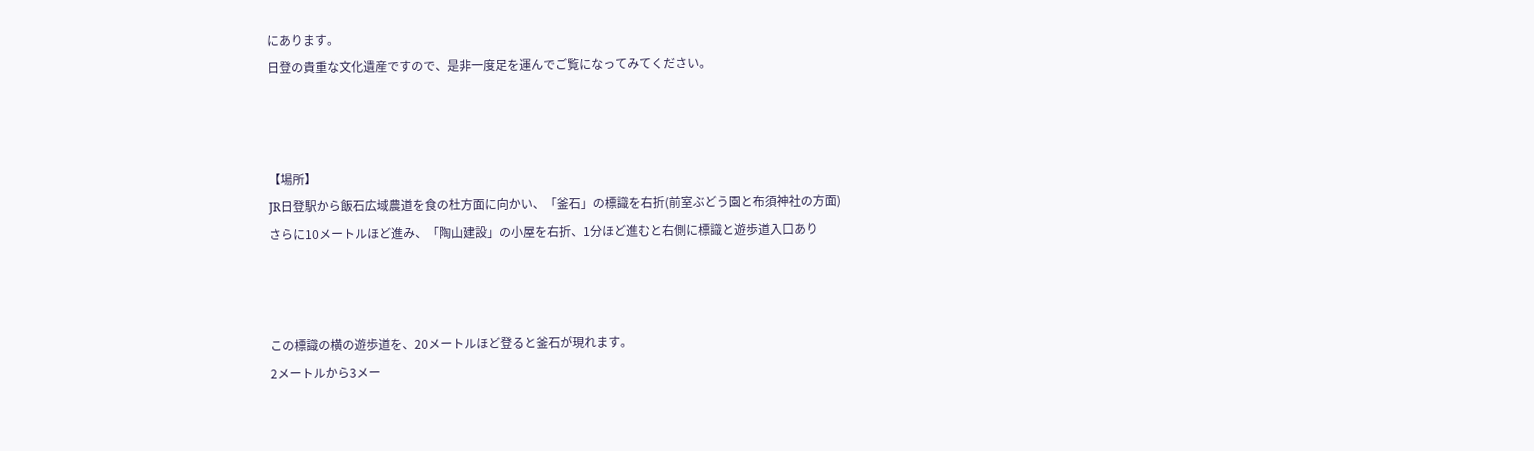にあります。
日登の貴重な文化遺産ですので、是非一度足を運んでご覧になってみてください。



【場所】
JR日登駅から飯石広域農道を食の杜方面に向かい、「釜石」の標識を右折(前室ぶどう園と布須神社の方面)
さらに10メートルほど進み、「陶山建設」の小屋を右折、1分ほど進むと右側に標識と遊歩道入口あり



この標識の横の遊歩道を、20メートルほど登ると釜石が現れます。
2メートルから3メー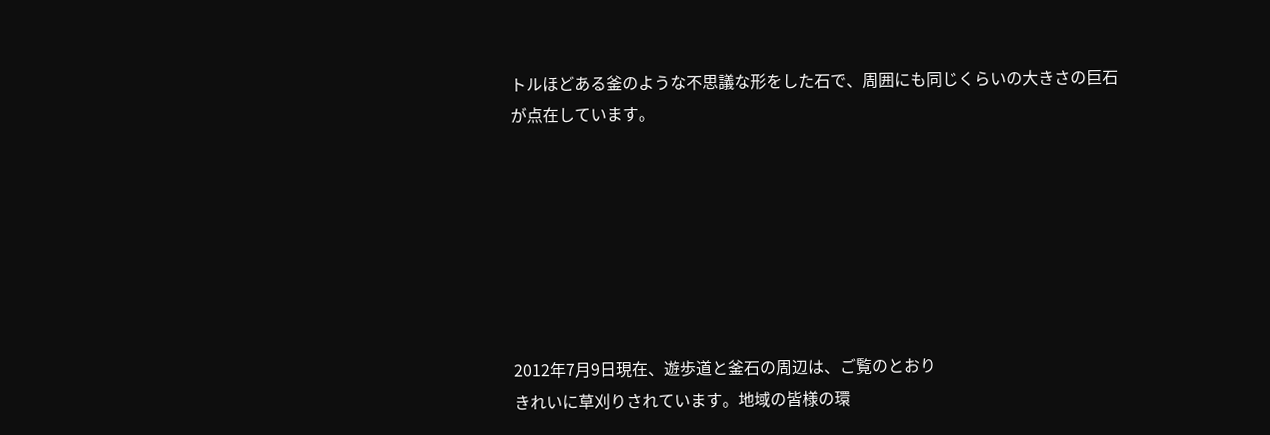トルほどある釜のような不思議な形をした石で、周囲にも同じくらいの大きさの巨石が点在しています。







2012年7月9日現在、遊歩道と釜石の周辺は、ご覧のとおり
きれいに草刈りされています。地域の皆様の環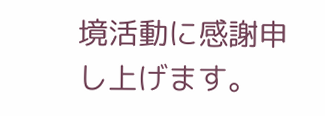境活動に感謝申し上げます。